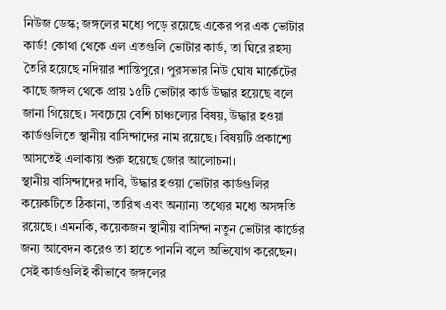নিউজ ডেস্ক; জঙ্গলের মধ্যে পড়ে রয়েছে একের পর এক ভোটার কার্ড! কোথা থেকে এল এতগুলি ভোটার কার্ড, তা ঘিরে রহস্য তৈরি হয়েছে নদিয়ার শান্তিপুরে। পুরসভার নিউ ঘোষ মার্কেটের কাছে জঙ্গল থেকে প্রায় ১৫টি ভোটার কার্ড উদ্ধার হয়েছে বলে জানা গিয়েছে। সবচেয়ে বেশি চাঞ্চল্যের বিষয়, উদ্ধার হওয়া কার্ডগুলিতে স্থানীয় বাসিন্দাদের নাম রয়েছে। বিষয়টি প্রকাশ্যে আসতেই এলাকায় শুরু হয়েছে জোর আলোচনা।
স্থানীয় বাসিন্দাদের দাবি, উদ্ধার হওয়া ভোটার কার্ডগুলির কয়েকটিতে ঠিকানা, তারিখ এবং অন্যান্য তথ্যের মধ্যে অসঙ্গতি রয়েছে। এমনকি, কয়েকজন স্থানীয় বাসিন্দা নতুন ভোটার কার্ডের জন্য আবেদন করেও তা হাতে পাননি বলে অভিযোগ করেছেন। সেই কার্ডগুলিই কীভাবে জঙ্গলের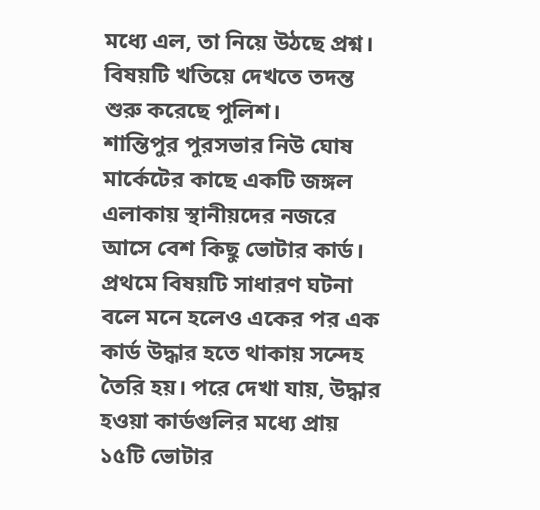মধ্যে এল, তা নিয়ে উঠছে প্রশ্ন। বিষয়টি খতিয়ে দেখতে তদন্ত শুরু করেছে পুলিশ।
শান্তিপুর পুরসভার নিউ ঘোষ মার্কেটের কাছে একটি জঙ্গল এলাকায় স্থানীয়দের নজরে আসে বেশ কিছু ভোটার কার্ড। প্রথমে বিষয়টি সাধারণ ঘটনা বলে মনে হলেও একের পর এক কার্ড উদ্ধার হতে থাকায় সন্দেহ তৈরি হয়। পরে দেখা যায়, উদ্ধার হওয়া কার্ডগুলির মধ্যে প্রায় ১৫টি ভোটার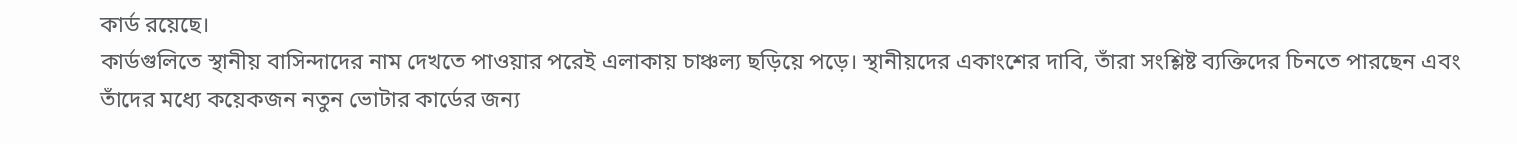কার্ড রয়েছে।
কার্ডগুলিতে স্থানীয় বাসিন্দাদের নাম দেখতে পাওয়ার পরেই এলাকায় চাঞ্চল্য ছড়িয়ে পড়ে। স্থানীয়দের একাংশের দাবি, তাঁরা সংশ্লিষ্ট ব্যক্তিদের চিনতে পারছেন এবং তাঁদের মধ্যে কয়েকজন নতুন ভোটার কার্ডের জন্য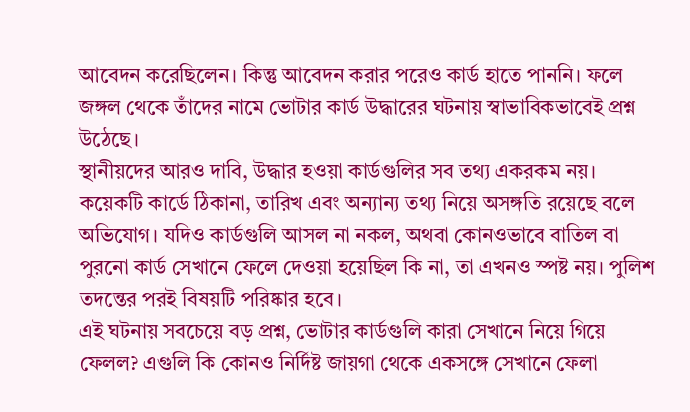আবেদন করেছিলেন। কিন্তু আবেদন করার পরেও কার্ড হাতে পাননি। ফলে জঙ্গল থেকে তাঁদের নামে ভোটার কার্ড উদ্ধারের ঘটনায় স্বাভাবিকভাবেই প্রশ্ন উঠেছে।
স্থানীয়দের আরও দাবি, উদ্ধার হওয়া কার্ডগুলির সব তথ্য একরকম নয়। কয়েকটি কার্ডে ঠিকানা, তারিখ এবং অন্যান্য তথ্য নিয়ে অসঙ্গতি রয়েছে বলে অভিযোগ। যদিও কার্ডগুলি আসল না নকল, অথবা কোনওভাবে বাতিল বা পুরনো কার্ড সেখানে ফেলে দেওয়া হয়েছিল কি না, তা এখনও স্পষ্ট নয়। পুলিশ তদন্তের পরই বিষয়টি পরিষ্কার হবে।
এই ঘটনায় সবচেয়ে বড় প্রশ্ন, ভোটার কার্ডগুলি কারা সেখানে নিয়ে গিয়ে ফেলল? এগুলি কি কোনও নির্দিষ্ট জায়গা থেকে একসঙ্গে সেখানে ফেলা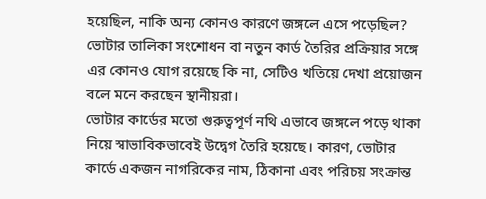হয়েছিল, নাকি অন্য কোনও কারণে জঙ্গলে এসে পড়েছিল? ভোটার তালিকা সংশোধন বা নতুন কার্ড তৈরির প্রক্রিয়ার সঙ্গে এর কোনও যোগ রয়েছে কি না, সেটিও খতিয়ে দেখা প্রয়োজন বলে মনে করছেন স্থানীয়রা।
ভোটার কার্ডের মতো গুরুত্বপূর্ণ নথি এভাবে জঙ্গলে পড়ে থাকা নিয়ে স্বাভাবিকভাবেই উদ্বেগ তৈরি হয়েছে। কারণ, ভোটার কার্ডে একজন নাগরিকের নাম, ঠিকানা এবং পরিচয় সংক্রান্ত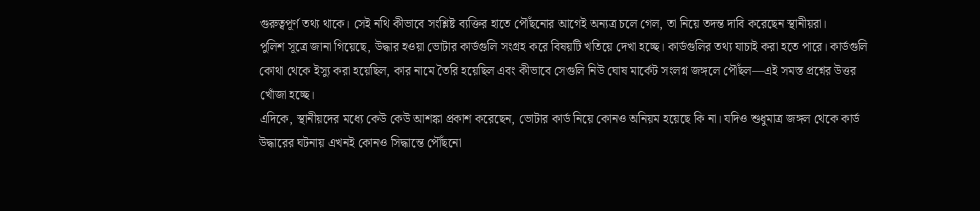গুরুত্বপূর্ণ তথ্য থাকে। সেই নথি কীভাবে সংশ্লিষ্ট ব্যক্তির হাতে পৌঁছনোর আগেই অন্যত্র চলে গেল, তা নিয়ে তদন্ত দাবি করেছেন স্থানীয়রা।
পুলিশ সূত্রে জানা গিয়েছে, উদ্ধার হওয়া ভোটার কার্ডগুলি সংগ্রহ করে বিষয়টি খতিয়ে দেখা হচ্ছে। কার্ডগুলির তথ্য যাচাই করা হতে পারে। কার্ডগুলি কোথা থেকে ইস্যু করা হয়েছিল, কার নামে তৈরি হয়েছিল এবং কীভাবে সেগুলি নিউ ঘোষ মার্কেট সংলগ্ন জঙ্গলে পৌঁছল—এই সমস্ত প্রশ্নের উত্তর খোঁজা হচ্ছে।
এদিকে, স্থানীয়দের মধ্যে কেউ কেউ আশঙ্কা প্রকাশ করেছেন, ভোটার কার্ড নিয়ে কোনও অনিয়ম হয়েছে কি না। যদিও শুধুমাত্র জঙ্গল থেকে কার্ড উদ্ধারের ঘটনায় এখনই কোনও সিদ্ধান্তে পৌঁছনো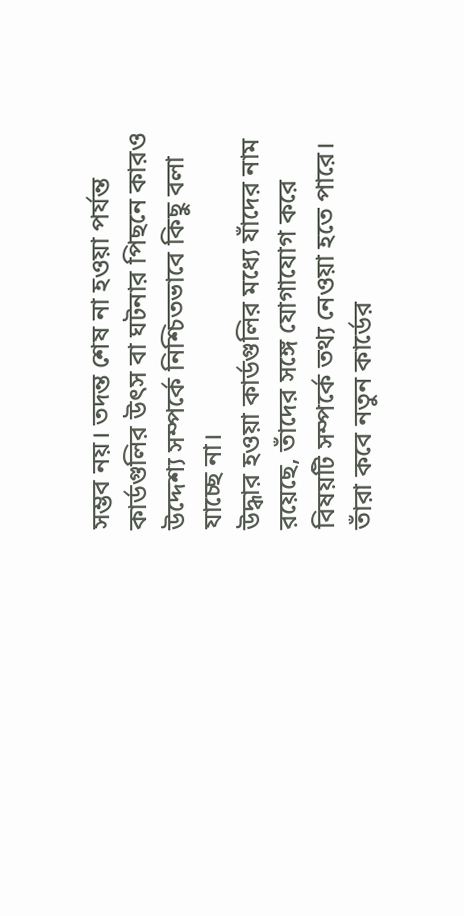সম্ভব নয়। তদন্ত শেষ না হওয়া পর্যন্ত কার্ডগুলির উৎস বা ঘটনার পিছনে কারও উদ্দেশ্য সম্পর্কে নিশ্চিতভাবে কিছু বলা যাচ্ছে না।
উদ্ধার হওয়া কার্ডগুলির মধ্যে যাঁদের নাম রয়েছে, তাঁদের সঙ্গে যোগাযোগ করে বিষয়টি সম্পর্কে তথ্য নেওয়া হতে পারে। তাঁরা কবে নতুন কার্ডের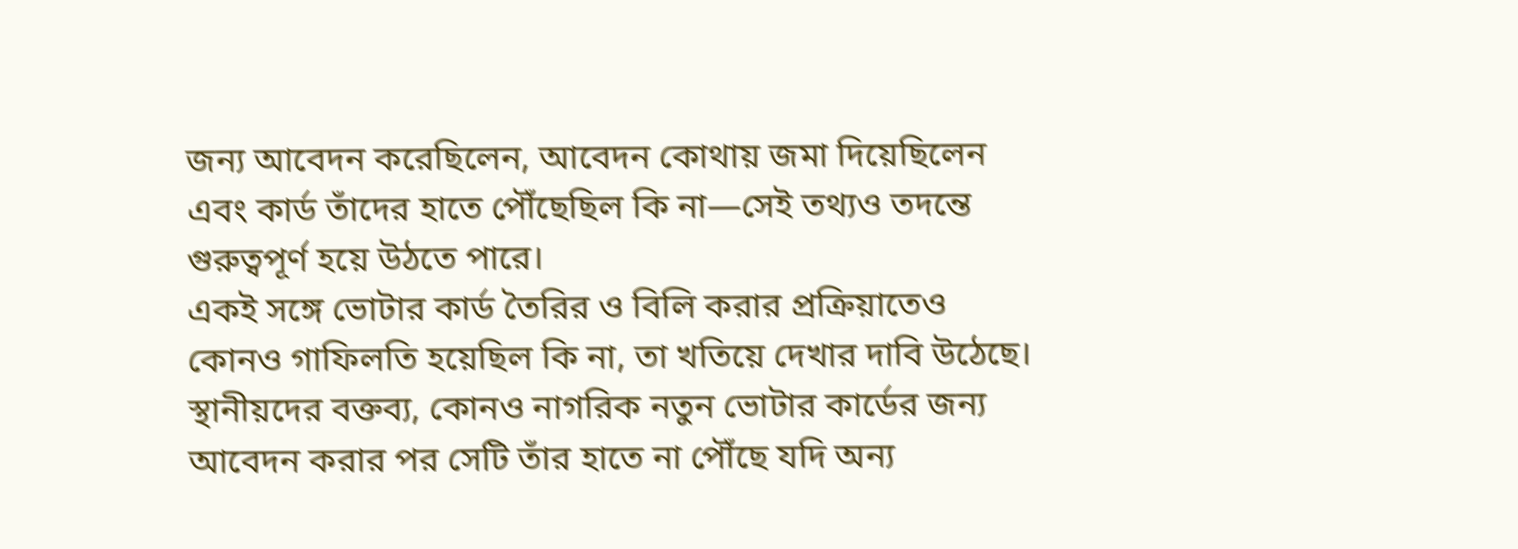জন্য আবেদন করেছিলেন, আবেদন কোথায় জমা দিয়েছিলেন এবং কার্ড তাঁদের হাতে পৌঁছেছিল কি না—সেই তথ্যও তদন্তে গুরুত্বপূর্ণ হয়ে উঠতে পারে।
একই সঙ্গে ভোটার কার্ড তৈরির ও বিলি করার প্রক্রিয়াতেও কোনও গাফিলতি হয়েছিল কি না, তা খতিয়ে দেখার দাবি উঠেছে। স্থানীয়দের বক্তব্য, কোনও নাগরিক নতুন ভোটার কার্ডের জন্য আবেদন করার পর সেটি তাঁর হাতে না পৌঁছে যদি অন্য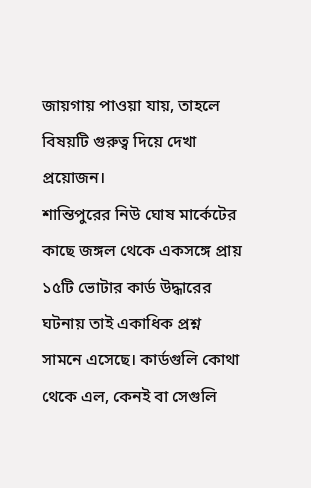জায়গায় পাওয়া যায়, তাহলে বিষয়টি গুরুত্ব দিয়ে দেখা প্রয়োজন।
শান্তিপুরের নিউ ঘোষ মার্কেটের কাছে জঙ্গল থেকে একসঙ্গে প্রায় ১৫টি ভোটার কার্ড উদ্ধারের ঘটনায় তাই একাধিক প্রশ্ন সামনে এসেছে। কার্ডগুলি কোথা থেকে এল, কেনই বা সেগুলি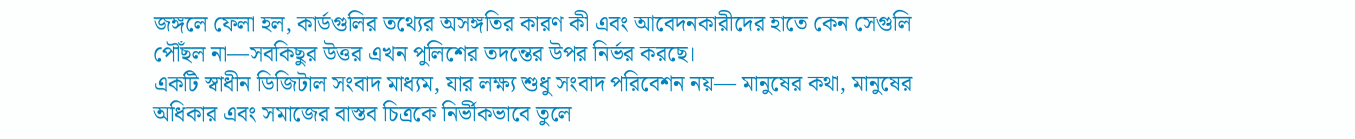জঙ্গলে ফেলা হল, কার্ডগুলির তথ্যের অসঙ্গতির কারণ কী এবং আবেদনকারীদের হাতে কেন সেগুলি পৌঁছল না—সবকিছুর উত্তর এখন পুলিশের তদন্তের উপর নির্ভর করছে।
একটি স্বাধীন ডিজিটাল সংবাদ মাধ্যম, যার লক্ষ্য শুধু সংবাদ পরিবেশন নয়— মানুষের কথা, মানুষের অধিকার এবং সমাজের বাস্তব চিত্রকে নির্ভীকভাবে তুলে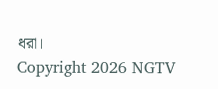ধরা।
Copyright 2026 NGTV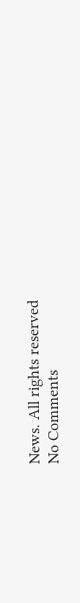News. All rights reserved
No Comments